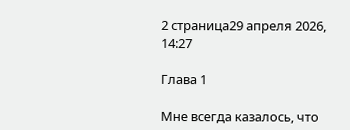2 страница29 апреля 2026, 14:27

Глава 1

Мне всегда казалось, что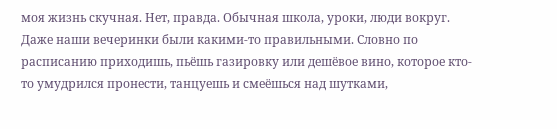моя жизнь скучная. Нет, правда. Обычная школа, уроки, люди вокруг. Даже наши вечеринки были какими-то правильными. Словно по расписанию приходишь, пьёшь газировку или дешёвое вино, которое кто-то умудрился пронести, танцуешь и смеёшься над шутками,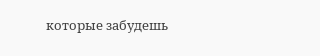которые забудешь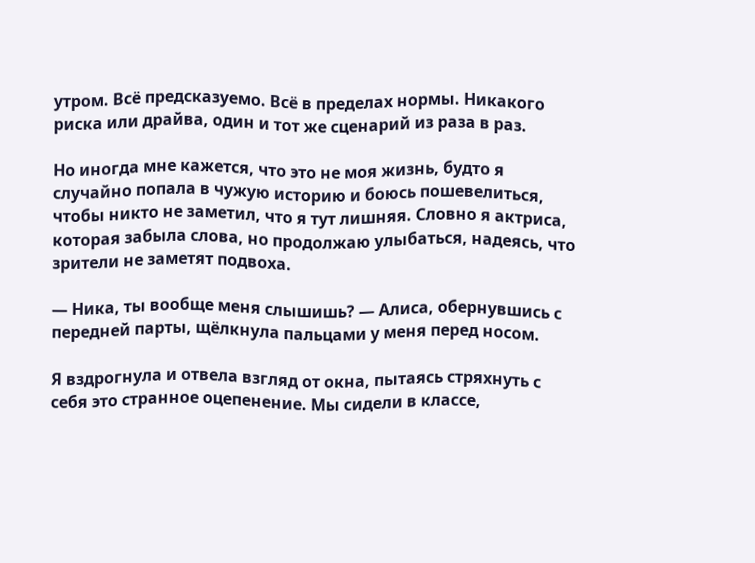утром. Всё предсказуемо. Всё в пределах нормы. Никакого риска или драйва, один и тот же сценарий из раза в раз.

Но иногда мне кажется, что это не моя жизнь, будто я случайно попала в чужую историю и боюсь пошевелиться, чтобы никто не заметил, что я тут лишняя. Словно я актриса, которая забыла слова, но продолжаю улыбаться, надеясь, что зрители не заметят подвоха.

— Ника, ты вообще меня слышишь? — Алиса, обернувшись с передней парты, щёлкнула пальцами у меня перед носом.

Я вздрогнула и отвела взгляд от окна, пытаясь стряхнуть с себя это странное оцепенение. Мы сидели в классе,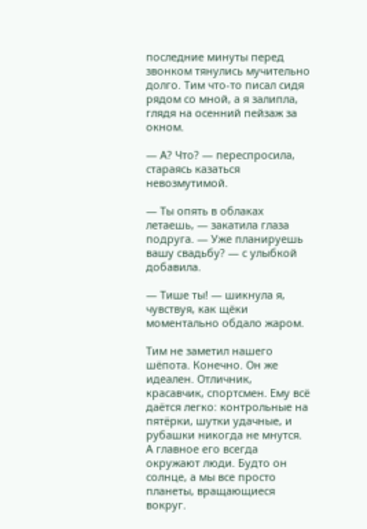последние минуты перед звонком тянулись мучительно долго. Тим что-то писал сидя рядом со мной, а я залипла, глядя на осенний пейзаж за окном.

— А? Что? — переспросила, стараясь казаться невозмутимой.

— Ты опять в облаках летаешь, — закатила глаза подруга. — Уже планируешь вашу свадьбу? — с улыбкой добавила.

— Тише ты! — шикнула я, чувствуя, как щёки моментально обдало жаром.

Тим не заметил нашего шёпота. Конечно. Он же идеален. Отличник, красавчик, спортсмен. Ему всё даётся легко: контрольные на пятёрки, шутки удачные, и рубашки никогда не мнутся. А главное его всегда окружают люди. Будто он солнце, а мы все просто планеты, вращающиеся вокруг.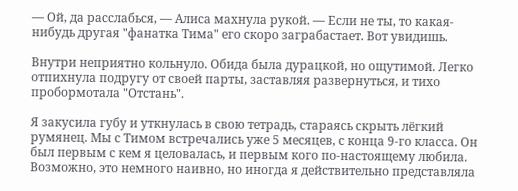— Ой, да расслабься, — Алиса махнула рукой. — Если не ты, то какая-нибудь другая "фанатка Тима" его скоро заграбастает. Вот увидишь.

Внутри неприятно кольнуло. Обида была дурацкой, но ощутимой. Легко отпихнула подругу от своей парты, заставляя развернуться, и тихо пробормотала "Отстань".

Я закусила губу и уткнулась в свою тетрадь, стараясь скрыть лёгкий румянец. Мы с Тимом встречались уже 5 месяцев, с конца 9-го класса. Он был первым с кем я целовалась, и первым кого по-настоящему любила. Возможно, это немного наивно, но иногда я действительно представляла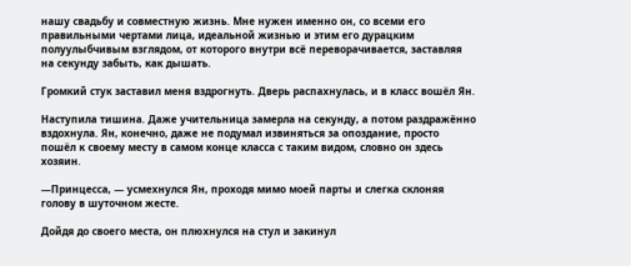нашу свадьбу и совместную жизнь. Мне нужен именно он, со всеми его правильными чертами лица, идеальной жизнью и этим его дурацким полуулыбчивым взглядом, от которого внутри всё переворачивается, заставляя на секунду забыть, как дышать.

Громкий стук заставил меня вздрогнуть. Дверь распахнулась, и в класс вошёл Ян.

Наступила тишина. Даже учительница замерла на секунду, а потом раздражённо вздохнула. Ян, конечно, даже не подумал извиняться за опоздание, просто пошёл к своему месту в самом конце класса с таким видом, словно он здесь хозяин.

—Принцесса, — усмехнулся Ян, проходя мимо моей парты и слегка склоняя голову в шуточном жесте.

Дойдя до своего места, он плюхнулся на стул и закинул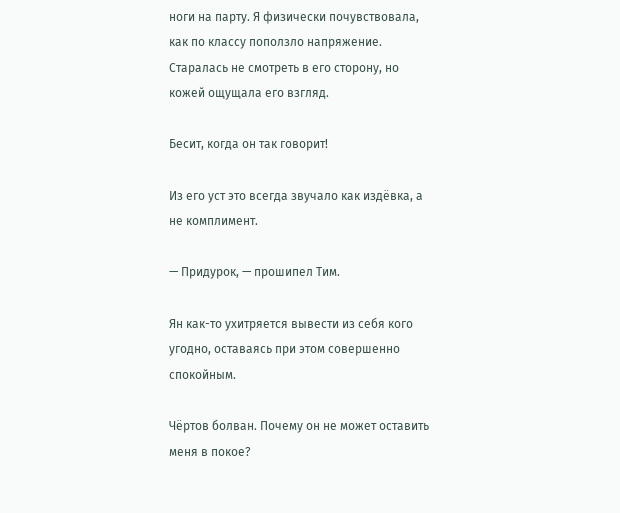ноги на парту. Я физически почувствовала, как по классу поползло напряжение. Старалась не смотреть в его сторону, но кожей ощущала его взгляд.

Бесит, когда он так говорит!

Из его уст это всегда звучало как издёвка, а не комплимент.

— Придурок, — прошипел Тим.

Ян как-то ухитряется вывести из себя кого угодно, оставаясь при этом совершенно спокойным.

Чёртов болван. Почему он не может оставить меня в покое?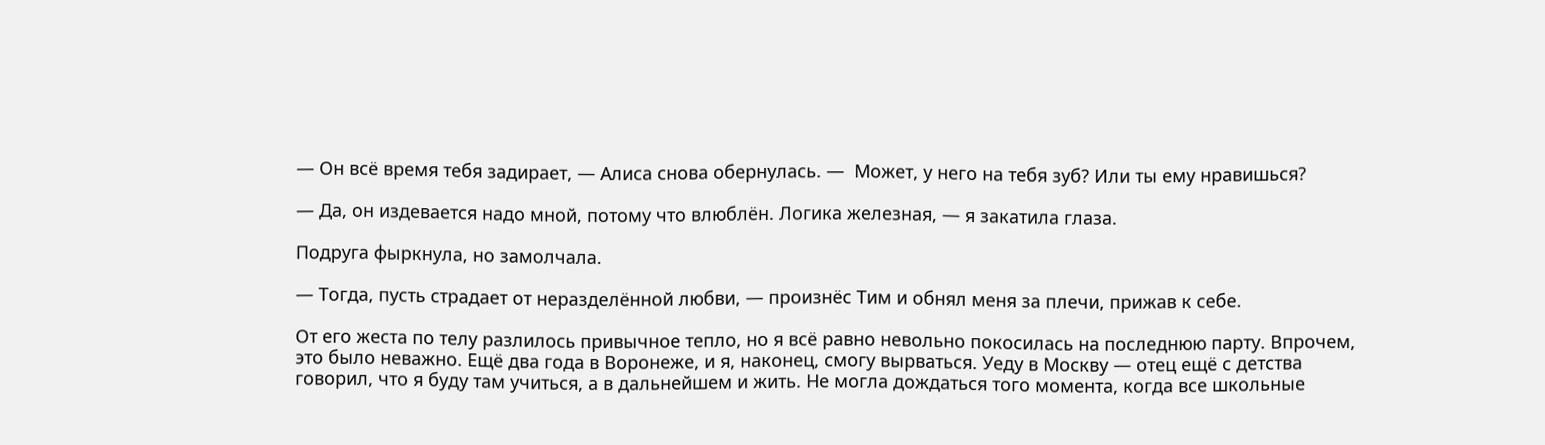— Он всё время тебя задирает, — Алиса снова обернулась. —  Может, у него на тебя зуб? Или ты ему нравишься?

— Да, он издевается надо мной, потому что влюблён. Логика железная, — я закатила глаза.

Подруга фыркнула, но замолчала.

— Тогда, пусть страдает от неразделённой любви, — произнёс Тим и обнял меня за плечи, прижав к себе.

От его жеста по телу разлилось привычное тепло, но я всё равно невольно покосилась на последнюю парту. Впрочем, это было неважно. Ещё два года в Воронеже, и я, наконец, смогу вырваться. Уеду в Москву — отец ещё с детства говорил, что я буду там учиться, а в дальнейшем и жить. Не могла дождаться того момента, когда все школьные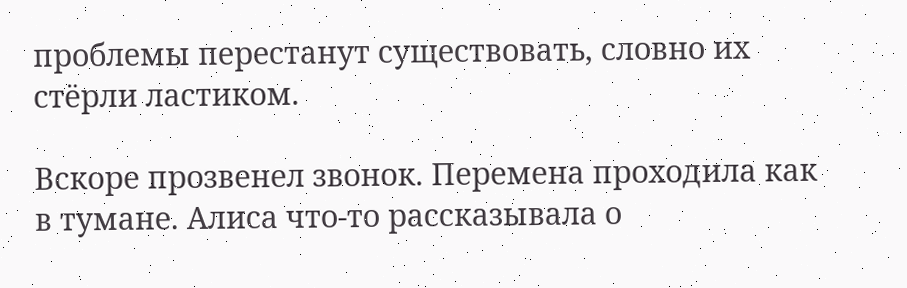проблемы перестанут существовать, словно их стёрли ластиком.

Вскоре прозвенел звонок. Перемена проходила как в тумане. Алиса что-то рассказывала о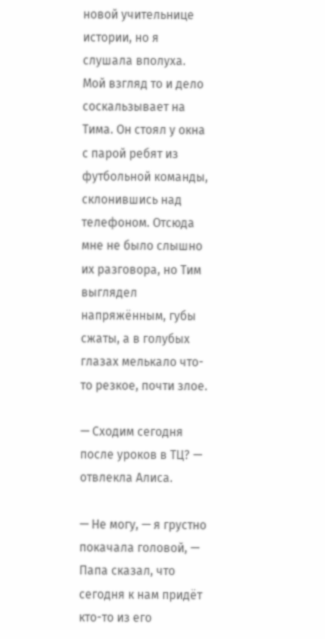новой учительнице истории, но я слушала вполуха. Мой взгляд то и дело соскальзывает на Тима. Он стоял у окна с парой ребят из футбольной команды, склонившись над телефоном. Отсюда мне не было слышно их разговора, но Тим выглядел напряжённым, губы сжаты, а в голубых глазах мелькало что-то резкое, почти злое.

— Сходим сегодня после уроков в ТЦ? — отвлекла Алиса.

— Не могу, — я грустно покачала головой, — Папа сказал, что сегодня к нам придёт кто-то из его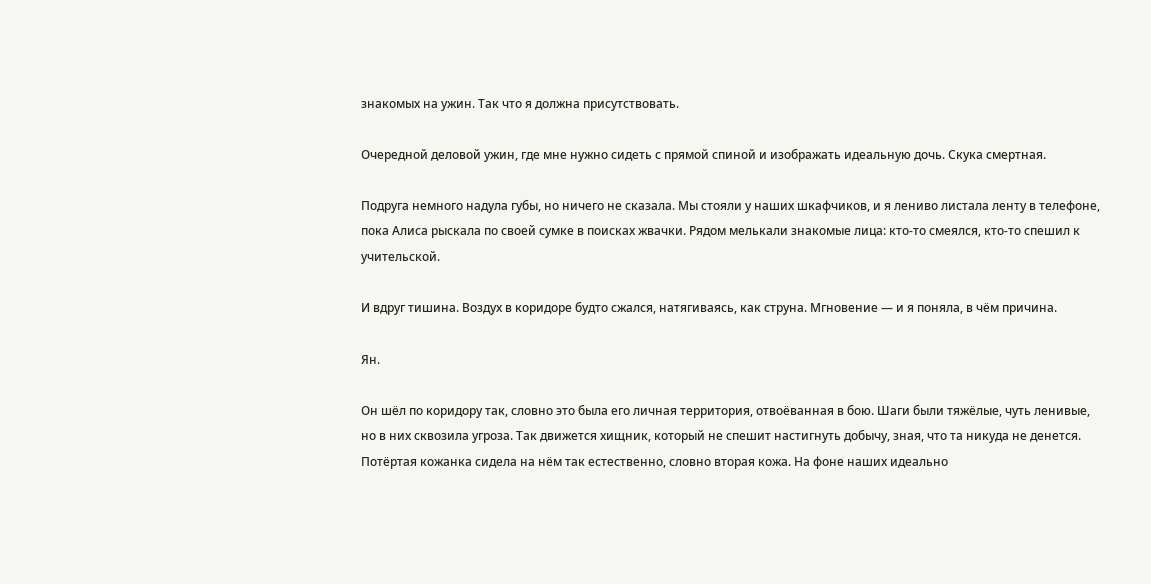знакомых на ужин. Так что я должна присутствовать.

Очередной деловой ужин, где мне нужно сидеть с прямой спиной и изображать идеальную дочь. Скука смертная.

Подруга немного надула губы, но ничего не сказала. Мы стояли у наших шкафчиков, и я лениво листала ленту в телефоне, пока Алиса рыскала по своей сумке в поисках жвачки. Рядом мелькали знакомые лица: кто-то смеялся, кто-то спешил к учительской.

И вдруг тишина. Воздух в коридоре будто сжался, натягиваясь, как струна. Мгновение — и я поняла, в чём причина.

Ян.

Он шёл по коридору так, словно это была его личная территория, отвоёванная в бою. Шаги были тяжёлые, чуть ленивые, но в них сквозила угроза. Так движется хищник, который не спешит настигнуть добычу, зная, что та никуда не денется. Потёртая кожанка сидела на нём так естественно, словно вторая кожа. На фоне наших идеально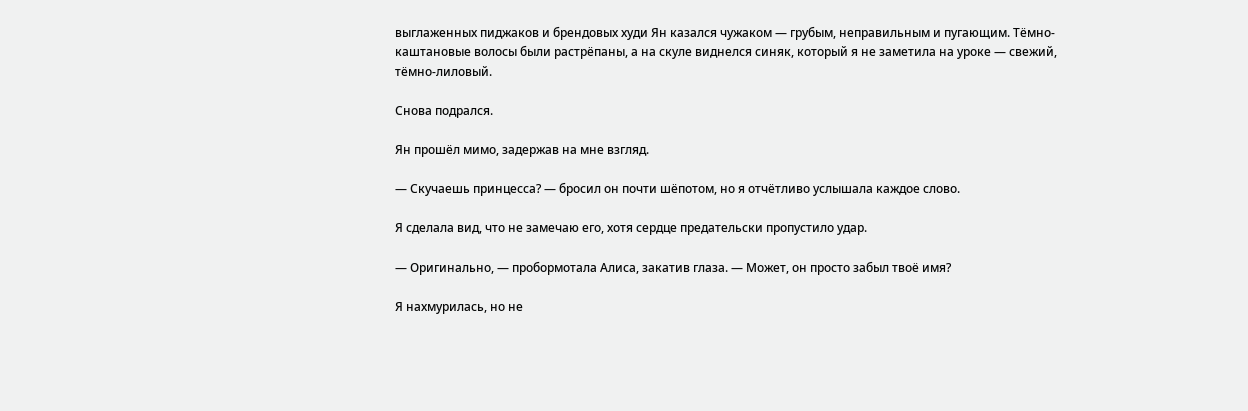выглаженных пиджаков и брендовых худи Ян казался чужаком — грубым, неправильным и пугающим. Тёмно-каштановые волосы были растрёпаны, а на скуле виднелся синяк, который я не заметила на уроке — свежий, тёмно-лиловый.

Снова подрался.

Ян прошёл мимо, задержав на мне взгляд.

— Скучаешь принцесса? — бросил он почти шёпотом, но я отчётливо услышала каждое слово.

Я сделала вид, что не замечаю его, хотя сердце предательски пропустило удар.

— Оригинально, — пробормотала Алиса, закатив глаза. — Может, он просто забыл твоё имя?

Я нахмурилась, но не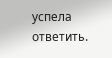успела ответить.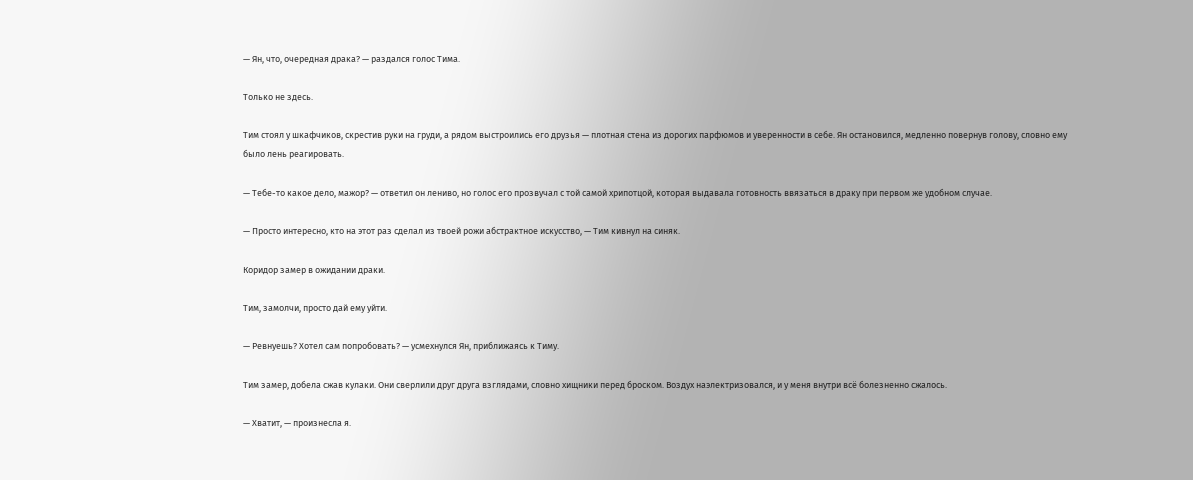— Ян, что, очередная драка? — раздался голос Тима.

Только не здесь.

Тим стоял у шкафчиков, скрестив руки на груди, а рядом выстроились его друзья — плотная стена из дорогих парфюмов и уверенности в себе. Ян остановился, медленно повернув голову, словно ему было лень реагировать.

— Тебе-то какое дело, мажор? — ответил он лениво, но голос его прозвучал с той самой хрипотцой, которая выдавала готовность ввязаться в драку при первом же удобном случае.

— Просто интересно, кто на этот раз сделал из твоей рожи абстрактное искусство, — Тим кивнул на синяк.

Коридор замер в ожидании драки.

Тим, замолчи, просто дай ему уйти.

— Ревнуешь? Хотел сам попробовать? — усмехнулся Ян, приближаясь к Тиму.

Тим замер, добела сжав кулаки. Они сверлили друг друга взглядами, словно хищники перед броском. Воздух наэлектризовался, и у меня внутри всё болезненно сжалось.

— Хватит, — произнесла я.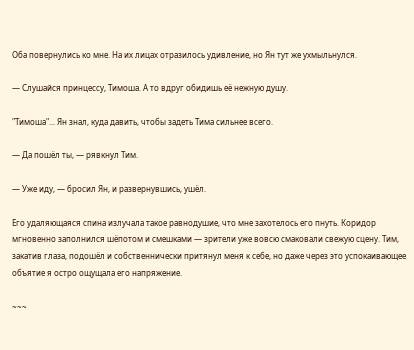Оба повернулись ко мне. На их лицах отразилось удивление, но Ян тут же ухмыльнулся.

— Слушайся принцессу, Тимоша. А то вдруг обидишь её нежную душу.

"Тимоша"... Ян знал, куда давить, чтобы задеть Тима сильнее всего.

— Да пошёл ты, — рявкнул Тим.

— Уже иду, — бросил Ян, и развернувшись, ушёл.

Его удаляющаяся спина излучала такое равнодушие, что мне захотелось его пнуть. Коридор мгновенно заполнился шёпотом и смешками — зрители уже вовсю смаковали свежую сцену. Тим, закатив глаза, подошёл и собственнически притянул меня к себе, но даже через это успокаивающее объятие я остро ощущала его напряжение.

~~~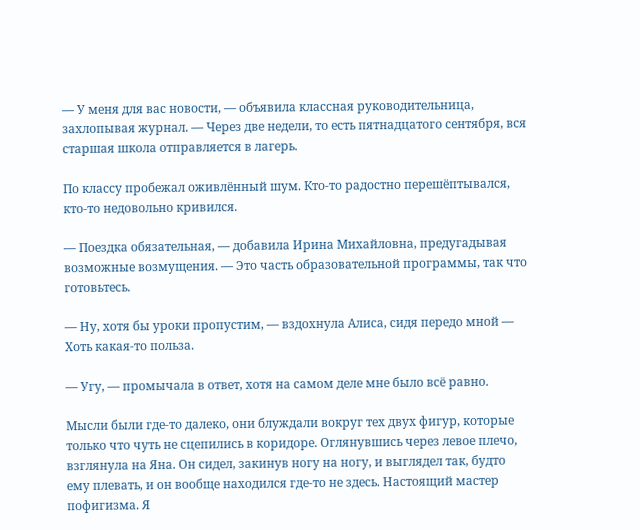— У меня для вас новости, — объявила классная руководительница, захлопывая журнал. — Через две недели, то есть пятнадцатого сентября, вся старшая школа отправляется в лагерь.

По классу пробежал оживлённый шум. Кто-то радостно перешёптывался, кто-то недовольно кривился.

— Поездка обязательная, — добавила Ирина Михайловна, предугадывая возможные возмущения. — Это часть образовательной программы, так что готовьтесь.

— Ну, хотя бы уроки пропустим, — вздохнула Алиса, сидя передо мной — Хоть какая-то польза.

— Угу, — промычала в ответ, хотя на самом деле мне было всё равно.

Мысли были где-то далеко, они блуждали вокруг тех двух фигур, которые только что чуть не сцепились в коридоре. Оглянувшись через левое плечо, взглянула на Яна. Он сидел, закинув ногу на ногу, и выглядел так, будто ему плевать, и он вообще находился где-то не здесь. Настоящий мастер пофигизма. Я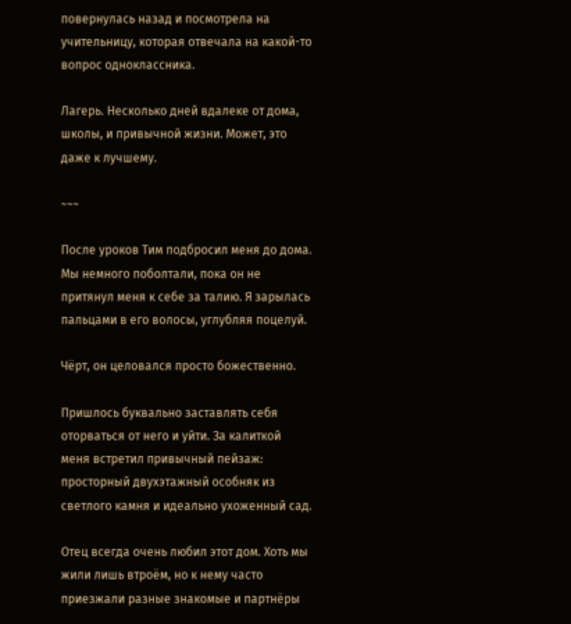повернулась назад и посмотрела на учительницу, которая отвечала на какой-то вопрос одноклассника.

Лагерь. Несколько дней вдалеке от дома, школы, и привычной жизни. Может, это даже к лучшему.

~~~

После уроков Тим подбросил меня до дома. Мы немного поболтали, пока он не притянул меня к себе за талию. Я зарылась пальцами в его волосы, углубляя поцелуй.

Чёрт, он целовался просто божественно.

Пришлось буквально заставлять себя оторваться от него и уйти. За калиткой меня встретил привычный пейзаж: просторный двухэтажный особняк из светлого камня и идеально ухоженный сад.

Отец всегда очень любил этот дом. Хоть мы жили лишь втроём, но к нему часто приезжали разные знакомые и партнёры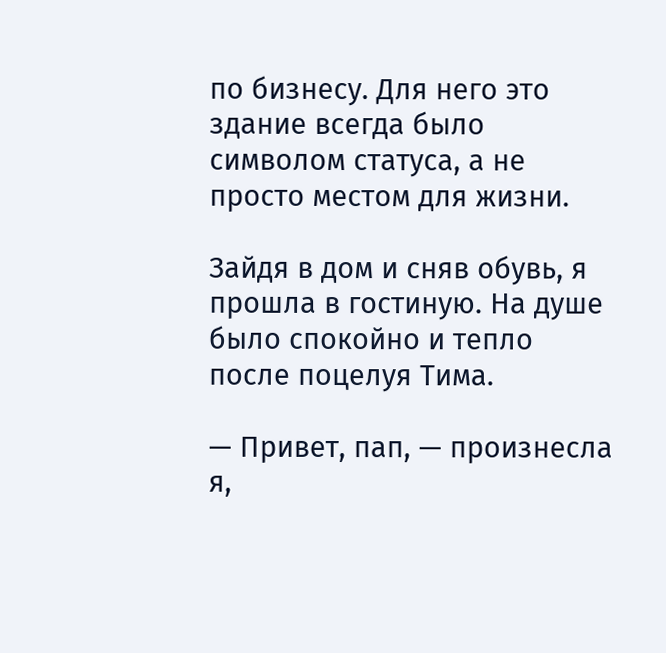по бизнесу. Для него это здание всегда было символом статуса, а не просто местом для жизни.

Зайдя в дом и сняв обувь, я прошла в гостиную. На душе было спокойно и тепло после поцелуя Тима.

— Привет, пап, — произнесла я,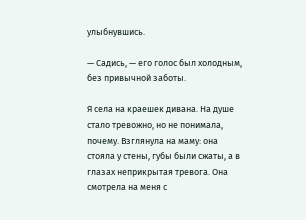улыбнувшись.

— Садись, — его голос был холодным, без привычной заботы.

Я села на краешек дивана. На душе стало тревожно, но не понимала, почему. Взглянула на маму: она стояла у стены, губы были сжаты, а в глазах неприкрытая тревога. Она смотрела на меня с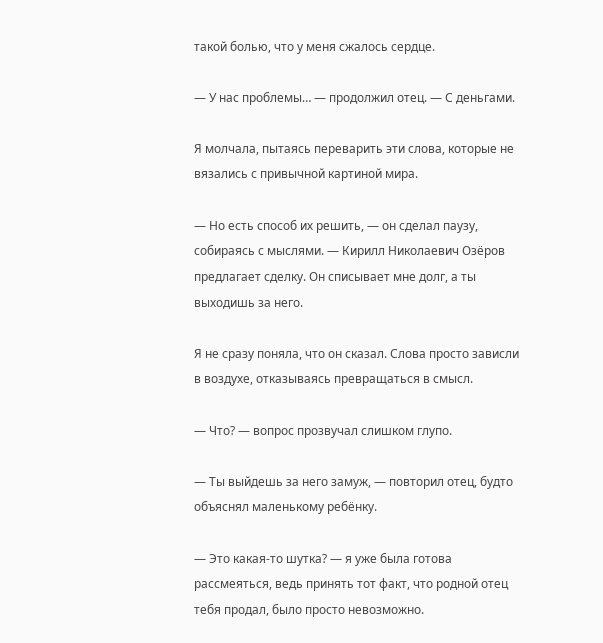такой болью, что у меня сжалось сердце.

— У нас проблемы… — продолжил отец. — С деньгами.

Я молчала, пытаясь переварить эти слова, которые не вязались с привычной картиной мира.

— Но есть способ их решить, — он сделал паузу, собираясь с мыслями. — Кирилл Николаевич Озёров предлагает сделку. Он списывает мне долг, а ты выходишь за него.

Я не сразу поняла, что он сказал. Слова просто зависли в воздухе, отказываясь превращаться в смысл.

— Что? — вопрос прозвучал слишком глупо.

— Ты выйдешь за него замуж, — повторил отец, будто объяснял маленькому ребёнку.

— Это какая-то шутка? — я уже была готова рассмеяться, ведь принять тот факт, что родной отец тебя продал, было просто невозможно.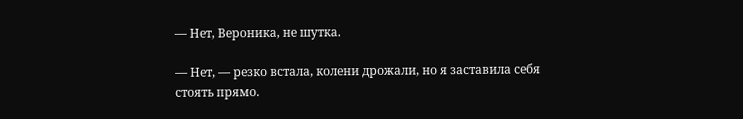— Нет, Вероника, не шутка.

— Нет, — резко встала, колени дрожали, но я заставила себя стоять прямо.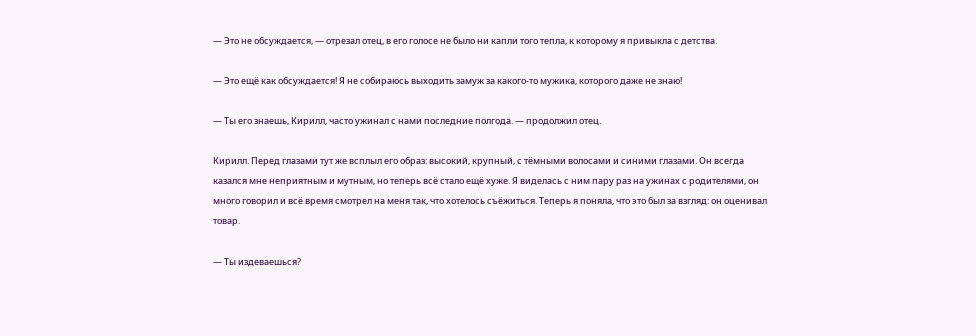— Это не обсуждается, — отрезал отец, в его голосе не было ни капли того тепла, к которому я привыкла с детства.

— Это ещё как обсуждается! Я не собираюсь выходить замуж за какого-то мужика, которого даже не знаю!

— Ты его знаешь, Кирилл, часто ужинал с нами последние полгода. — продолжил отец.

Кирилл. Перед глазами тут же всплыл его образ: высокий, крупный, с тёмными волосами и синими глазами. Он всегда казался мне неприятным и мутным, но теперь всё стало ещё хуже. Я виделась с ним пару раз на ужинах с родителями, он много говорил и всё время смотрел на меня так, что хотелось съёжиться. Теперь я поняла, что это был за взгляд: он оценивал товар.

— Ты издеваешься?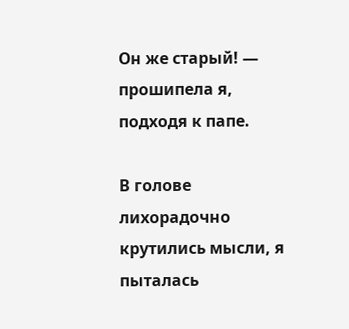Он же старый! — прошипела я, подходя к папе.

В голове лихорадочно крутились мысли, я пыталась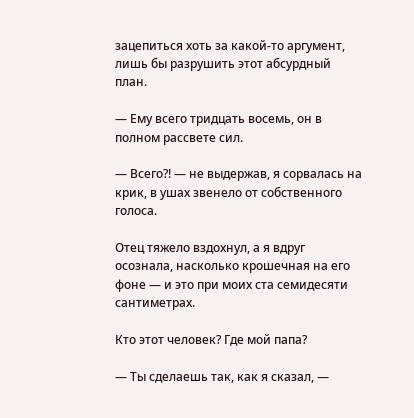зацепиться хоть за какой-то аргумент, лишь бы разрушить этот абсурдный план.

— Ему всего тридцать восемь, он в полном рассвете сил.

— Всего?! — не выдержав, я сорвалась на крик, в ушах звенело от собственного голоса.

Отец тяжело вздохнул, а я вдруг осознала, насколько крошечная на его фоне — и это при моих ста семидесяти сантиметрах.

Кто этот человек? Где мой папа?

— Ты сделаешь так, как я сказал, —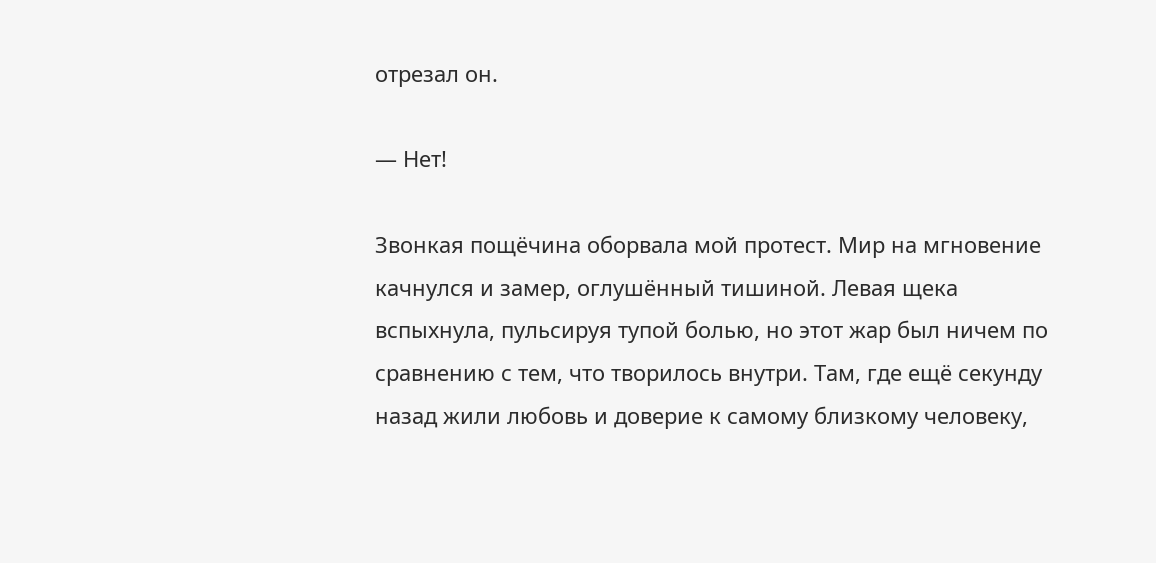отрезал он.

— Нет!

Звонкая пощёчина оборвала мой протест. Мир на мгновение качнулся и замер, оглушённый тишиной. Левая щека вспыхнула, пульсируя тупой болью, но этот жар был ничем по сравнению с тем, что творилось внутри. Там, где ещё секунду назад жили любовь и доверие к самому близкому человеку,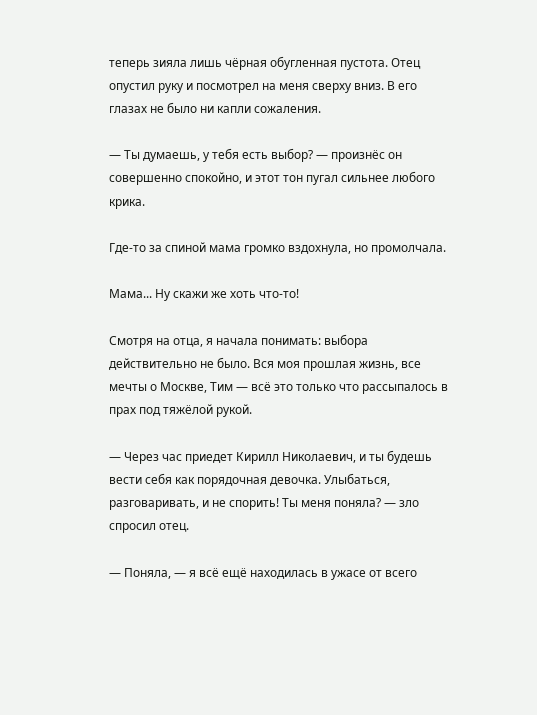теперь зияла лишь чёрная обугленная пустота. Отец опустил руку и посмотрел на меня сверху вниз. В его глазах не было ни капли сожаления.

— Ты думаешь, у тебя есть выбор? — произнёс он совершенно спокойно, и этот тон пугал сильнее любого крика.

Где-то за спиной мама громко вздохнула, но промолчала.

Мама... Ну скажи же хоть что-то!

Смотря на отца, я начала понимать: выбора действительно не было. Вся моя прошлая жизнь, все мечты о Москве, Тим — всё это только что рассыпалось в прах под тяжёлой рукой.

— Через час приедет Кирилл Николаевич, и ты будешь вести себя как порядочная девочка. Улыбаться, разговаривать, и не спорить! Ты меня поняла? — зло спросил отец.

— Поняла, — я всё ещё находилась в ужасе от всего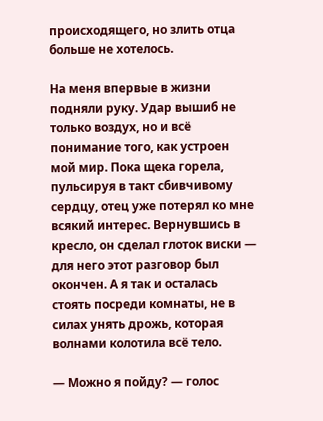происходящего, но злить отца больше не хотелось.

На меня впервые в жизни подняли руку. Удар вышиб не только воздух, но и всё понимание того, как устроен мой мир. Пока щека горела, пульсируя в такт сбивчивому сердцу, отец уже потерял ко мне всякий интерес. Вернувшись в кресло, он сделал глоток виски — для него этот разговор был окончен. А я так и осталась стоять посреди комнаты, не в силах унять дрожь, которая волнами колотила всё тело.

— Можно я пойду? — голос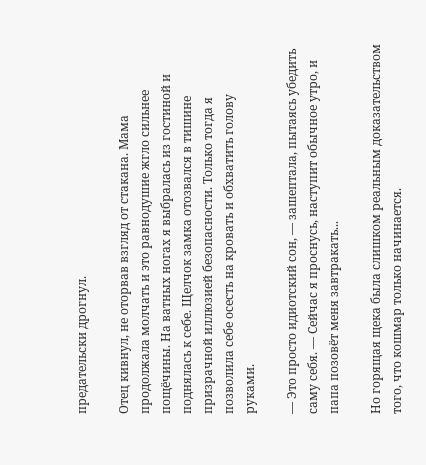предательски дрогнул.

Отец кивнул, не оторвав взгляд от стакана. Мама продолжала молчать и это равнодушие жгло сильнее пощёчины. На ватных ногах я выбралась из гостиной и поднялась к себе. Щелчок замка отозвался в тишине призрачной иллюзией безопасности. Только тогда я позволила себе осесть на кровать и обхватить голову руками.

— Это просто идиотский сон, — зашептала, пытаясь убедить саму себя. — Сейчас я проснусь, наступит обычное утро, и папа позовёт меня завтракать...

Но горящая щека была слишком реальным доказательством того, что кошмар только начинается.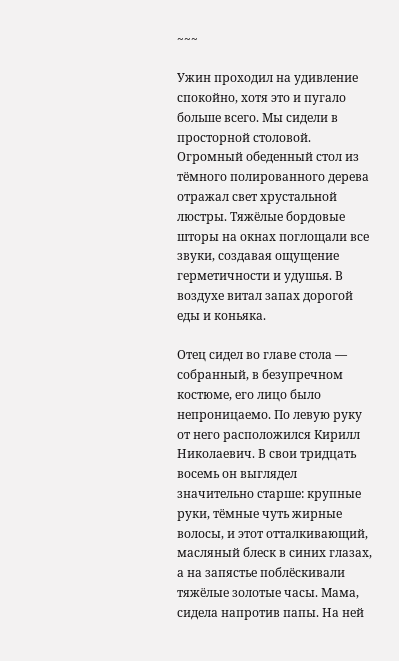~~~

Ужин проходил на удивление спокойно, хотя это и пугало больше всего. Мы сидели в просторной столовой. Огромный обеденный стол из тёмного полированного дерева отражал свет хрустальной люстры. Тяжёлые бордовые шторы на окнах поглощали все звуки, создавая ощущение герметичности и удушья. В воздухе витал запах дорогой еды и коньяка.

Отец сидел во главе стола — собранный, в безупречном костюме, его лицо было непроницаемо. По левую руку от него расположился Кирилл Николаевич. В свои тридцать восемь он выглядел значительно старше: крупные руки, тёмные чуть жирные волосы, и этот отталкивающий, масляный блеск в синих глазах, а на запястье поблёскивали тяжёлые золотые часы. Мама, сидела напротив папы. На ней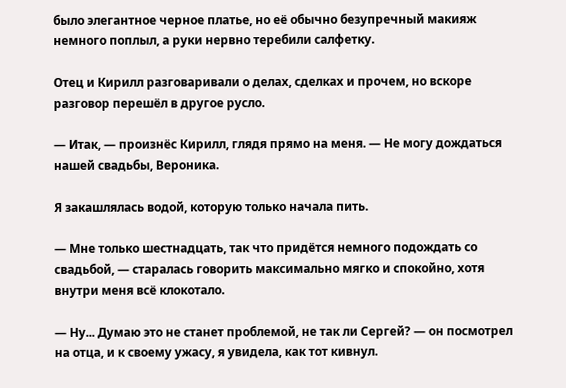было элегантное черное платье, но её обычно безупречный макияж немного поплыл, а руки нервно теребили салфетку.

Отец и Кирилл разговаривали о делах, сделках и прочем, но вскоре разговор перешёл в другое русло.

— Итак, — произнёс Кирилл, глядя прямо на меня. — Не могу дождаться нашей свадьбы, Вероника.

Я закашлялась водой, которую только начала пить.

— Мне только шестнадцать, так что придётся немного подождать со свадьбой, — старалась говорить максимально мягко и спокойно, хотя внутри меня всё клокотало.

— Ну... Думаю это не станет проблемой, не так ли Сергей? — он посмотрел на отца, и к своему ужасу, я увидела, как тот кивнул.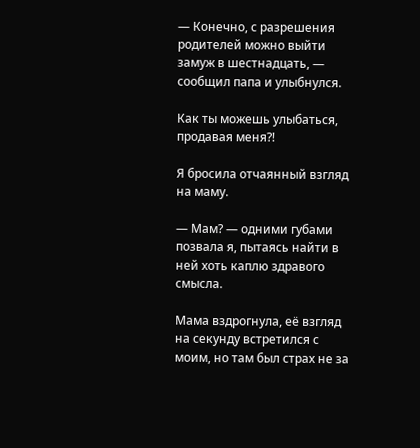— Конечно, с разрешения родителей можно выйти замуж в шестнадцать, — сообщил папа и улыбнулся.

Как ты можешь улыбаться, продавая меня?!

Я бросила отчаянный взгляд на маму.

— Мам? — одними губами позвала я, пытаясь найти в ней хоть каплю здравого смысла.

Мама вздрогнула, её взгляд на секунду встретился с моим, но там был страх не за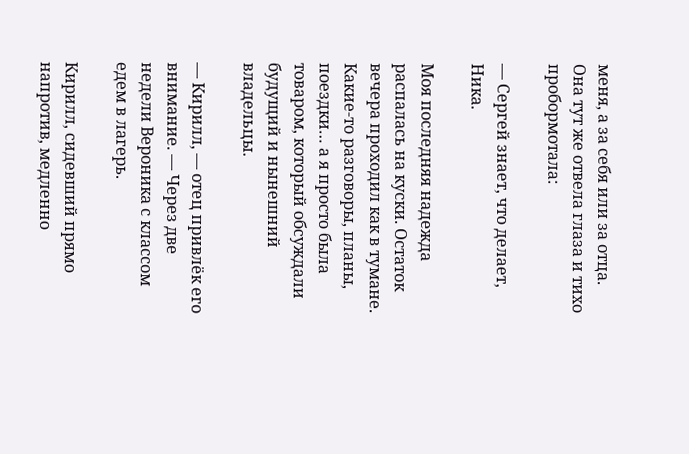меня, а за себя или за отца. Она тут же отвела глаза и тихо пробормотала:

— Сергей знает, что делает, Ника.

Моя последняя надежда распалась на куски. Остаток вечера проходил как в тумане. Какие-то разговоры, планы, поездки… а я просто была товаром, который обсуждали будущий и нынешний владельцы.

— Кирилл, — отец привлёк его внимание. — Через две недели Вероника с классом едем в лагерь.

Кирилл, сидевший прямо напротив, медленно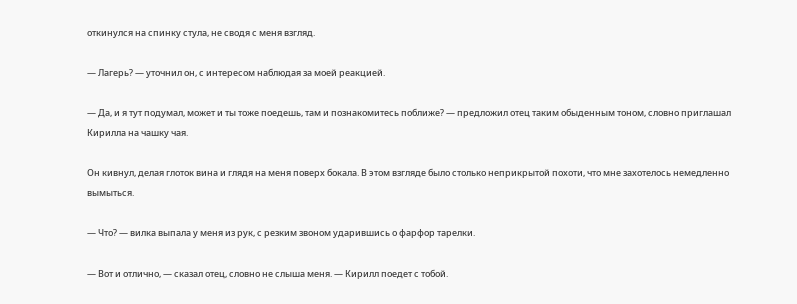откинулся на спинку стула, не сводя с меня взгляд.

— Лагерь? — уточнил он, с интересом наблюдая за моей реакцией.

— Да, и я тут подумал, может и ты тоже поедешь, там и познакомитесь поближе? — предложил отец таким обыденным тоном, словно приглашал Кирилла на чашку чая.

Он кивнул, делая глоток вина и глядя на меня поверх бокала. В этом взгляде было столько неприкрытой похоти, что мне захотелось немедленно вымыться.

— Что? — вилка выпала у меня из рук, с резким звоном ударившись о фарфор тарелки.

— Вот и отлично, — сказал отец, словно не слыша меня. — Кирилл поедет с тобой.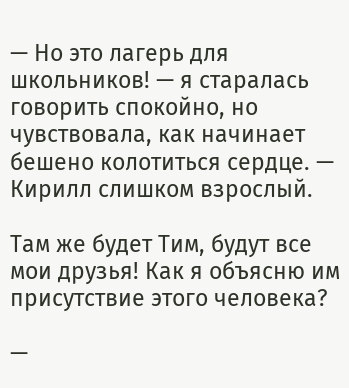— Но это лагерь для школьников! — я старалась говорить спокойно, но чувствовала, как начинает бешено колотиться сердце. — Кирилл слишком взрослый.

Там же будет Тим, будут все мои друзья! Как я объясню им присутствие этого человека?

—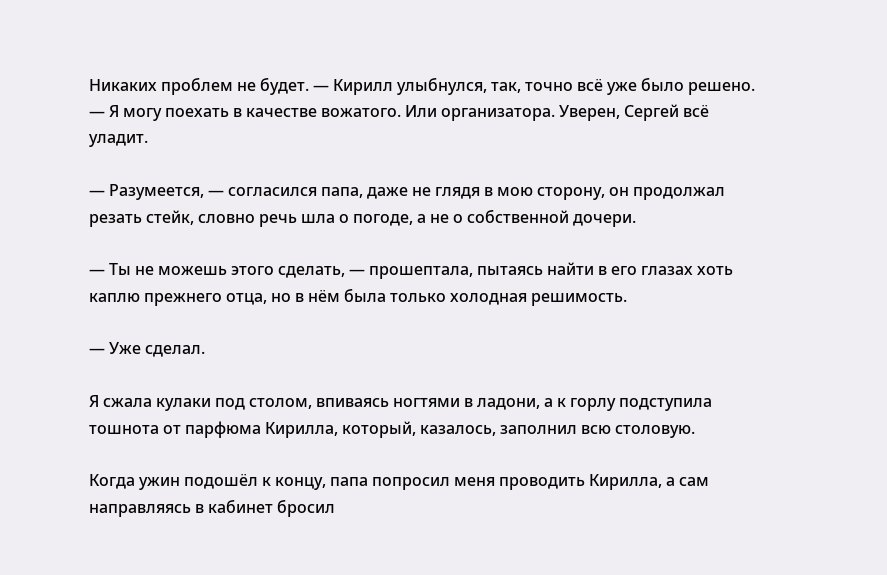Никаких проблем не будет. — Кирилл улыбнулся, так, точно всё уже было решено. — Я могу поехать в качестве вожатого. Или организатора. Уверен, Сергей всё уладит.

— Разумеется, — согласился папа, даже не глядя в мою сторону, он продолжал резать стейк, словно речь шла о погоде, а не о собственной дочери.

— Ты не можешь этого сделать, — прошептала, пытаясь найти в его глазах хоть каплю прежнего отца, но в нём была только холодная решимость.

— Уже сделал.

Я сжала кулаки под столом, впиваясь ногтями в ладони, а к горлу подступила тошнота от парфюма Кирилла, который, казалось, заполнил всю столовую.

Когда ужин подошёл к концу, папа попросил меня проводить Кирилла, а сам направляясь в кабинет бросил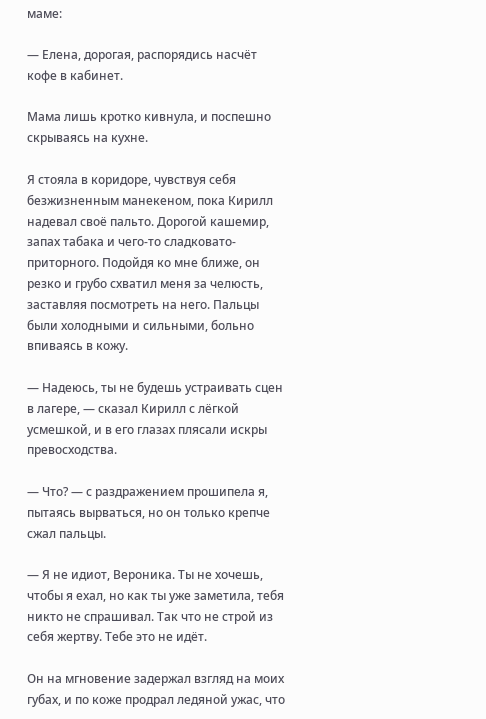маме:

— Елена, дорогая, распорядись насчёт кофе в кабинет.

Мама лишь кротко кивнула, и поспешно скрываясь на кухне.

Я стояла в коридоре, чувствуя себя безжизненным манекеном, пока Кирилл надевал своё пальто. Дорогой кашемир, запах табака и чего-то сладковато-приторного. Подойдя ко мне ближе, он резко и грубо схватил меня за челюсть, заставляя посмотреть на него. Пальцы были холодными и сильными, больно впиваясь в кожу.

— Надеюсь, ты не будешь устраивать сцен в лагере, — сказал Кирилл с лёгкой усмешкой, и в его глазах плясали искры превосходства.

— Что? — с раздражением прошипела я, пытаясь вырваться, но он только крепче сжал пальцы.

— Я не идиот, Вероника. Ты не хочешь, чтобы я ехал, но как ты уже заметила, тебя никто не спрашивал. Так что не строй из себя жертву. Тебе это не идёт.

Он на мгновение задержал взгляд на моих губах, и по коже продрал ледяной ужас, что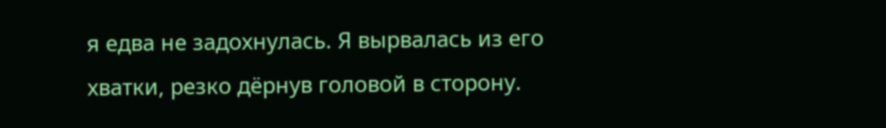я едва не задохнулась. Я вырвалась из его хватки, резко дёрнув головой в сторону.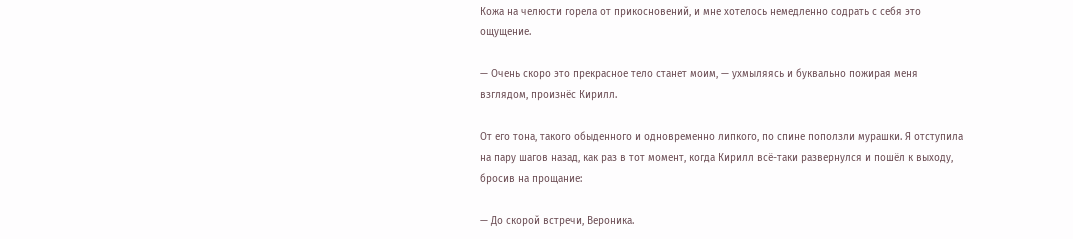Кожа на челюсти горела от прикосновений, и мне хотелось немедленно содрать с себя это ощущение.

— Очень скоро это прекрасное тело станет моим, — ухмыляясь и буквально пожирая меня взглядом, произнёс Кирилл.

От его тона, такого обыденного и одновременно липкого, по спине поползли мурашки. Я отступила на пару шагов назад, как раз в тот момент, когда Кирилл всё-таки развернулся и пошёл к выходу, бросив на прощание:

— До скорой встречи, Вероника.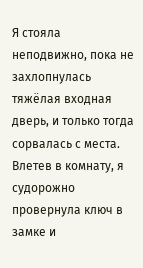Я стояла неподвижно, пока не захлопнулась тяжёлая входная дверь, и только тогда сорвалась с места. Влетев в комнату, я судорожно провернула ключ в замке и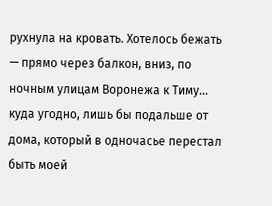рухнула на кровать. Хотелось бежать — прямо через балкон, вниз, по ночным улицам Воронежа к Тиму... куда угодно, лишь бы подальше от дома, который в одночасье перестал быть моей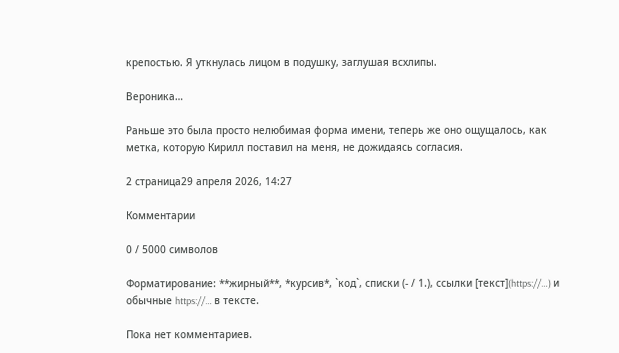крепостью. Я уткнулась лицом в подушку, заглушая всхлипы.

Вероника…

Раньше это была просто нелюбимая форма имени, теперь же оно ощущалось, как метка, которую Кирилл поставил на меня, не дожидаясь согласия.

2 страница29 апреля 2026, 14:27

Комментарии

0 / 5000 символов

Форматирование: **жирный**, *курсив*, `код`, списки (- / 1.), ссылки [текст](https://…) и обычные https://… в тексте.

Пока нет комментариев.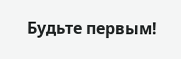Будьте первым!